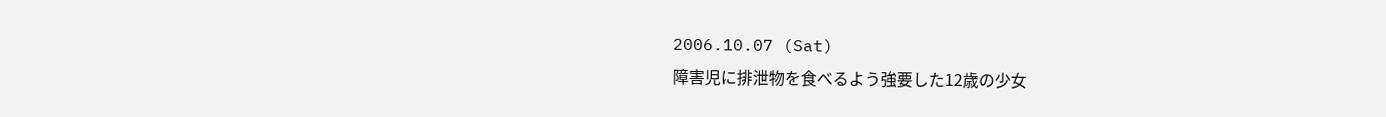2006.10.07 (Sat)
障害児に排泄物を食べるよう強要した12歳の少女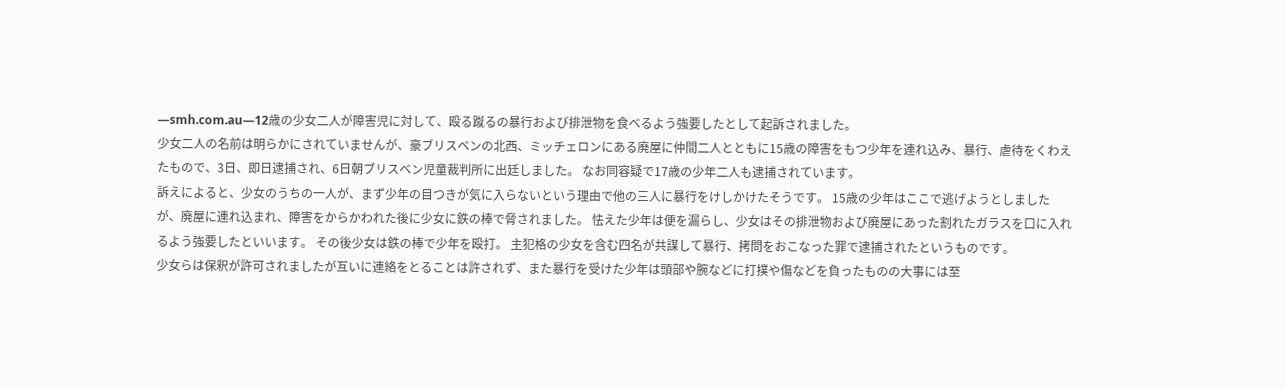―smh.com.au―12歳の少女二人が障害児に対して、殴る蹴るの暴行および排泄物を食べるよう強要したとして起訴されました。
少女二人の名前は明らかにされていませんが、豪ブリスベンの北西、ミッチェロンにある廃屋に仲間二人とともに15歳の障害をもつ少年を連れ込み、暴行、虐待をくわえたもので、3日、即日逮捕され、6日朝ブリスベン児童裁判所に出廷しました。 なお同容疑で17歳の少年二人も逮捕されています。
訴えによると、少女のうちの一人が、まず少年の目つきが気に入らないという理由で他の三人に暴行をけしかけたそうです。 15歳の少年はここで逃げようとしましたが、廃屋に連れ込まれ、障害をからかわれた後に少女に鉄の棒で脅されました。 怯えた少年は便を漏らし、少女はその排泄物および廃屋にあった割れたガラスを口に入れるよう強要したといいます。 その後少女は鉄の棒で少年を殴打。 主犯格の少女を含む四名が共謀して暴行、拷問をおこなった罪で逮捕されたというものです。
少女らは保釈が許可されましたが互いに連絡をとることは許されず、また暴行を受けた少年は頭部や腕などに打撲や傷などを負ったものの大事には至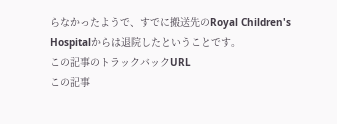らなかったようで、すでに搬送先のRoyal Children's Hospitalからは退院したということです。
この記事のトラックバックURL
この記事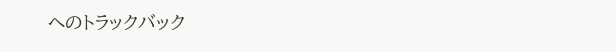へのトラックバック